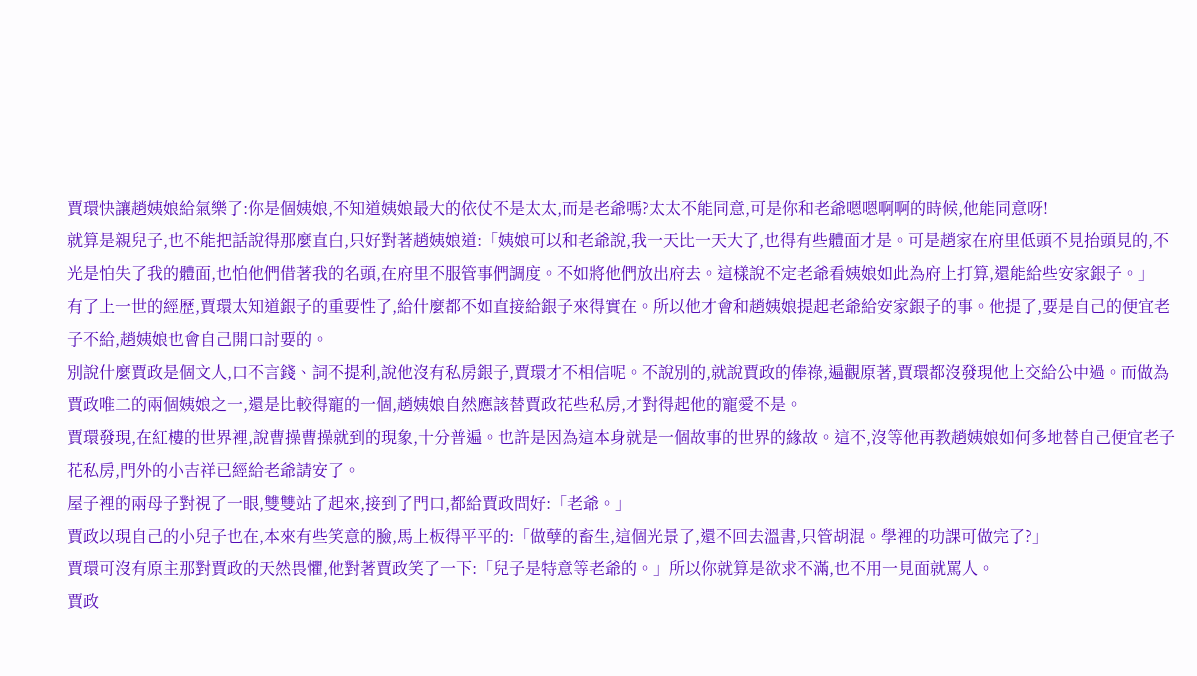賈環快讓趙姨娘給氣樂了:你是個姨娘,不知道姨娘最大的依仗不是太太,而是老爺嗎?太太不能同意,可是你和老爺嗯嗯啊啊的時候,他能同意呀!
就算是親兒子,也不能把話說得那麼直白,只好對著趙姨娘道:「姨娘可以和老爺說,我一天比一天大了,也得有些體面才是。可是趙家在府里低頭不見抬頭見的,不光是怕失了我的體面,也怕他們借著我的名頭,在府里不服管事們調度。不如將他們放出府去。這樣說不定老爺看姨娘如此為府上打算,還能給些安家銀子。」
有了上一世的經歷,賈環太知道銀子的重要性了,給什麼都不如直接給銀子來得實在。所以他才會和趙姨娘提起老爺給安家銀子的事。他提了,要是自己的便宜老子不給,趙姨娘也會自己開口討要的。
別說什麼賈政是個文人,口不言錢、詞不提利,說他沒有私房銀子,賈環才不相信呢。不說別的,就說賈政的俸祿,遍觀原著,賈環都沒發現他上交給公中過。而做為賈政唯二的兩個姨娘之一,還是比較得寵的一個,趙姨娘自然應該替賈政花些私房,才對得起他的寵愛不是。
賈環發現,在紅樓的世界裡,說曹操曹操就到的現象,十分普遍。也許是因為這本身就是一個故事的世界的緣故。這不,沒等他再教趙姨娘如何多地替自己便宜老子花私房,門外的小吉祥已經給老爺請安了。
屋子裡的兩母子對視了一眼,雙雙站了起來,接到了門口,都給賈政問好:「老爺。」
賈政以現自己的小兒子也在,本來有些笑意的臉,馬上板得平平的:「做孽的畜生,這個光景了,還不回去溫書,只管胡混。學裡的功課可做完了?」
賈環可沒有原主那對賈政的天然畏懼,他對著賈政笑了一下:「兒子是特意等老爺的。」所以你就算是欲求不滿,也不用一見面就罵人。
賈政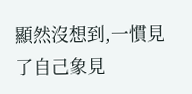顯然沒想到,一慣見了自己象見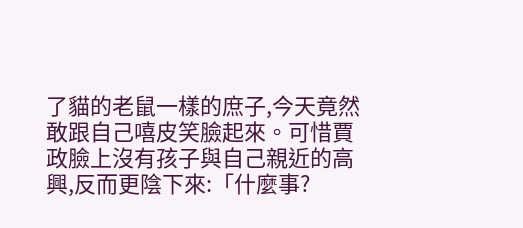了貓的老鼠一樣的庶子,今天竟然敢跟自己嘻皮笑臉起來。可惜賈政臉上沒有孩子與自己親近的高興,反而更陰下來:「什麼事?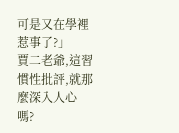可是又在學裡惹事了?」
賈二老爺,這習慣性批評,就那麼深入人心嗎?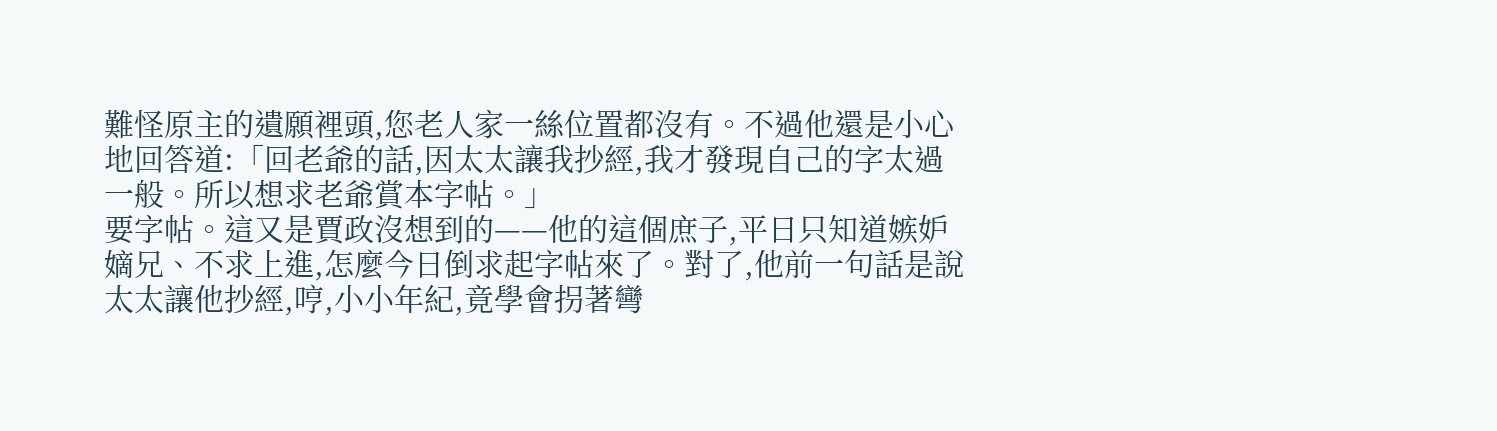難怪原主的遺願裡頭,您老人家一絲位置都沒有。不過他還是小心地回答道:「回老爺的話,因太太讓我抄經,我才發現自己的字太過一般。所以想求老爺賞本字帖。」
要字帖。這又是賈政沒想到的——他的這個庶子,平日只知道嫉妒嫡兄、不求上進,怎麼今日倒求起字帖來了。對了,他前一句話是說太太讓他抄經,哼,小小年紀,竟學會拐著彎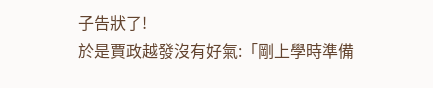子告狀了!
於是賈政越發沒有好氣:「剛上學時準備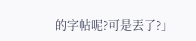的字帖呢?可是丟了?」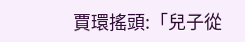賈環搖頭:「兒子從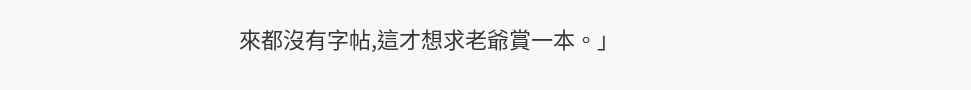來都沒有字帖,這才想求老爺賞一本。」